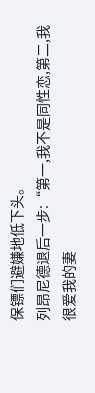保镖们避嫌地低下头。
列昂尼德退后一步:“第一,我不是同性恋,第二,我很爱我的妻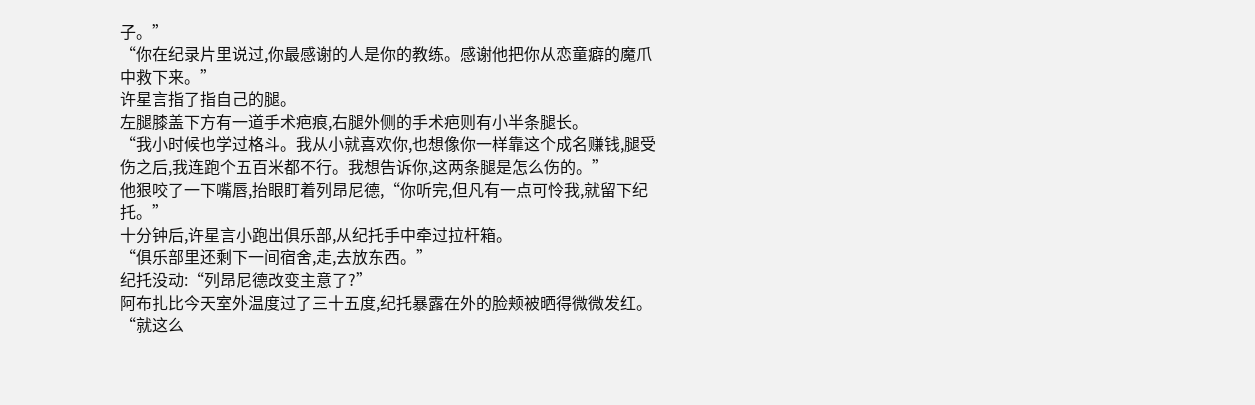子。”
“你在纪录片里说过,你最感谢的人是你的教练。感谢他把你从恋童癖的魔爪中救下来。”
许星言指了指自己的腿。
左腿膝盖下方有一道手术疤痕,右腿外侧的手术疤则有小半条腿长。
“我小时候也学过格斗。我从小就喜欢你,也想像你一样靠这个成名赚钱,腿受伤之后,我连跑个五百米都不行。我想告诉你,这两条腿是怎么伤的。”
他狠咬了一下嘴唇,抬眼盯着列昂尼德,“你听完,但凡有一点可怜我,就留下纪托。”
十分钟后,许星言小跑出俱乐部,从纪托手中牵过拉杆箱。
“俱乐部里还剩下一间宿舍,走,去放东西。”
纪托没动:“列昂尼德改变主意了?”
阿布扎比今天室外温度过了三十五度,纪托暴露在外的脸颊被晒得微微发红。
“就这么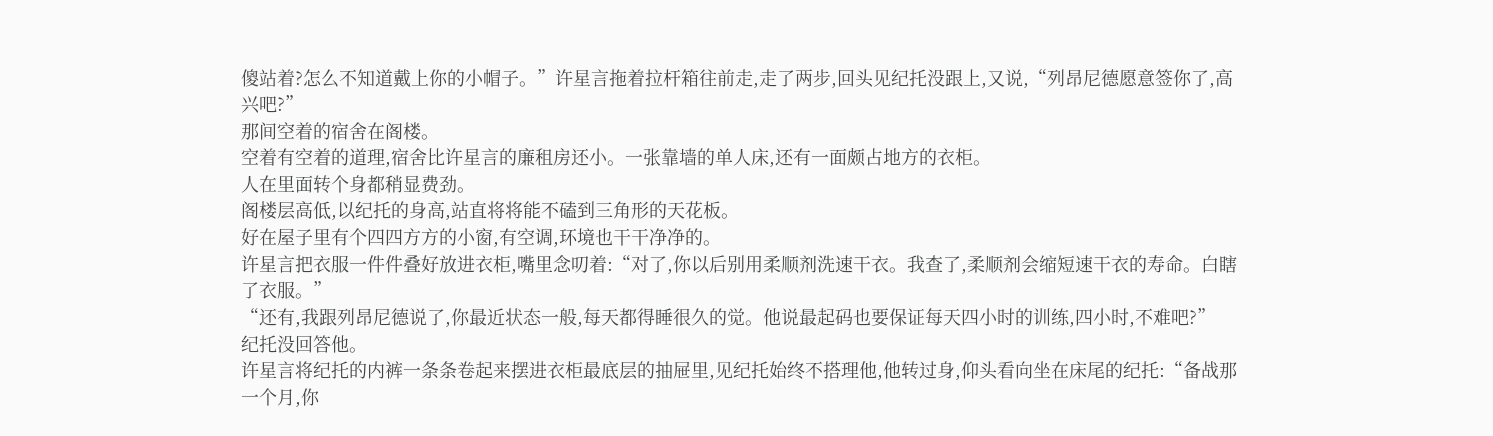傻站着?怎么不知道戴上你的小帽子。”许星言拖着拉杆箱往前走,走了两步,回头见纪托没跟上,又说,“列昂尼德愿意签你了,高兴吧?”
那间空着的宿舍在阁楼。
空着有空着的道理,宿舍比许星言的廉租房还小。一张靠墙的单人床,还有一面颇占地方的衣柜。
人在里面转个身都稍显费劲。
阁楼层高低,以纪托的身高,站直将将能不磕到三角形的天花板。
好在屋子里有个四四方方的小窗,有空调,环境也干干净净的。
许星言把衣服一件件叠好放进衣柜,嘴里念叨着:“对了,你以后别用柔顺剂洗速干衣。我查了,柔顺剂会缩短速干衣的寿命。白瞎了衣服。”
“还有,我跟列昂尼德说了,你最近状态一般,每天都得睡很久的觉。他说最起码也要保证每天四小时的训练,四小时,不难吧?”
纪托没回答他。
许星言将纪托的内裤一条条卷起来摆进衣柜最底层的抽屉里,见纪托始终不搭理他,他转过身,仰头看向坐在床尾的纪托:“备战那一个月,你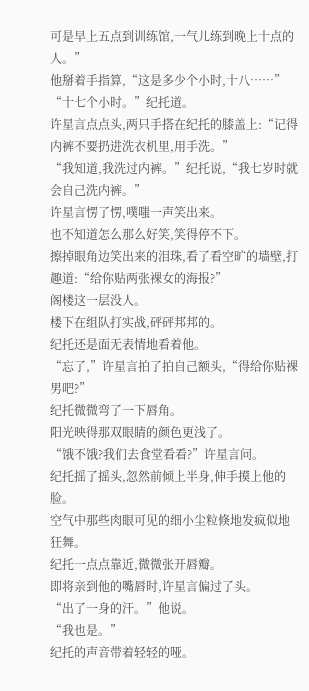可是早上五点到训练馆,一气儿练到晚上十点的人。”
他掰着手指算,“这是多少个小时,十八……”
“十七个小时。”纪托道。
许星言点点头,两只手搭在纪托的膝盖上:“记得内裤不要扔进洗衣机里,用手洗。”
“我知道,我洗过内裤。”纪托说,“我七岁时就会自己洗内裤。”
许星言愣了愣,噗嗤一声笑出来。
也不知道怎么那么好笑,笑得停不下。
擦掉眼角边笑出来的泪珠,看了看空旷的墙壁,打趣道:“给你贴两张裸女的海报?”
阁楼这一层没人。
楼下在组队打实战,砰砰邦邦的。
纪托还是面无表情地看着他。
“忘了,”许星言拍了拍自己额头,“得给你贴裸男吧?”
纪托微微弯了一下唇角。
阳光映得那双眼睛的颜色更浅了。
“饿不饿?我们去食堂看看?”许星言问。
纪托摇了摇头,忽然前倾上半身,伸手摸上他的脸。
空气中那些肉眼可见的细小尘粒倏地发疯似地狂舞。
纪托一点点靠近,微微张开唇瓣。
即将亲到他的嘴唇时,许星言偏过了头。
“出了一身的汗。”他说。
“我也是。”
纪托的声音带着轻轻的哑。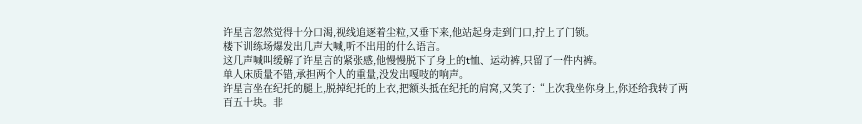许星言忽然觉得十分口渴,视线追逐着尘粒,又垂下来,他站起身走到门口,拧上了门锁。
楼下训练场爆发出几声大喊,听不出用的什么语言。
这几声喊叫缓解了许星言的紧张感,他慢慢脱下了身上的t恤、运动裤,只留了一件内裤。
单人床质量不错,承担两个人的重量,没发出嘎吱的响声。
许星言坐在纪托的腿上,脱掉纪托的上衣,把额头抵在纪托的肩窝,又笑了:“上次我坐你身上,你还给我转了两百五十块。非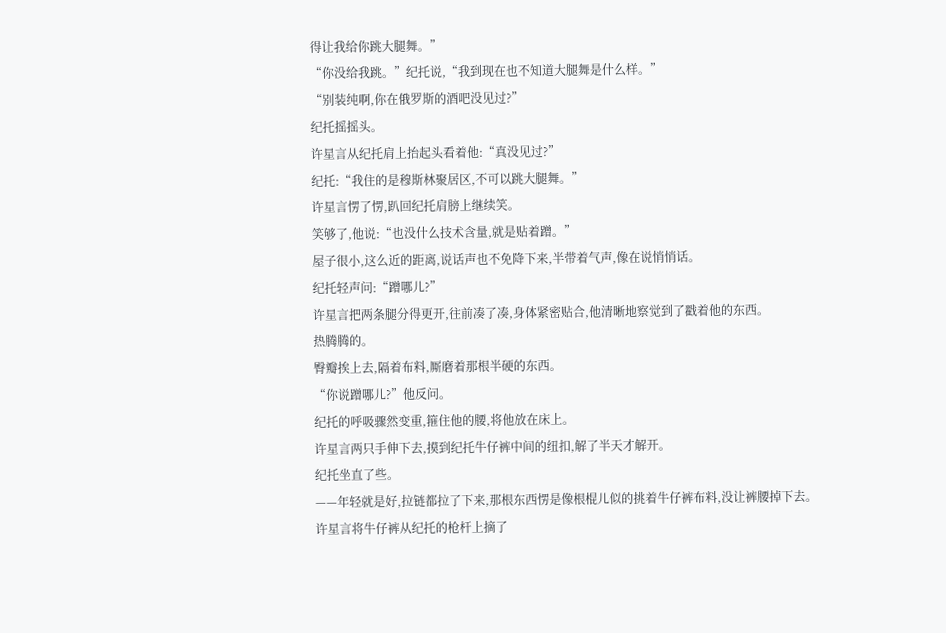得让我给你跳大腿舞。”
“你没给我跳。”纪托说,“我到现在也不知道大腿舞是什么样。”
“别装纯啊,你在俄罗斯的酒吧没见过?”
纪托摇摇头。
许星言从纪托肩上抬起头看着他:“真没见过?”
纪托:“我住的是穆斯林聚居区,不可以跳大腿舞。”
许星言愣了愣,趴回纪托肩膀上继续笑。
笑够了,他说:“也没什么技术含量,就是贴着蹭。”
屋子很小,这么近的距离,说话声也不免降下来,半带着气声,像在说悄悄话。
纪托轻声问:“蹭哪儿?”
许星言把两条腿分得更开,往前凑了凑,身体紧密贴合,他清晰地察觉到了戳着他的东西。
热腾腾的。
臀瓣挨上去,隔着布料,厮磨着那根半硬的东西。
“你说蹭哪儿?”他反问。
纪托的呼吸骤然变重,箍住他的腰,将他放在床上。
许星言两只手伸下去,摸到纪托牛仔裤中间的纽扣,解了半天才解开。
纪托坐直了些。
——年轻就是好,拉链都拉了下来,那根东西愣是像根棍儿似的挑着牛仔裤布料,没让裤腰掉下去。
许星言将牛仔裤从纪托的枪杆上摘了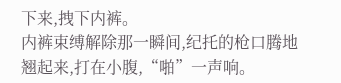下来,拽下内裤。
内裤束缚解除那一瞬间,纪托的枪口腾地翘起来,打在小腹,“啪”一声响。